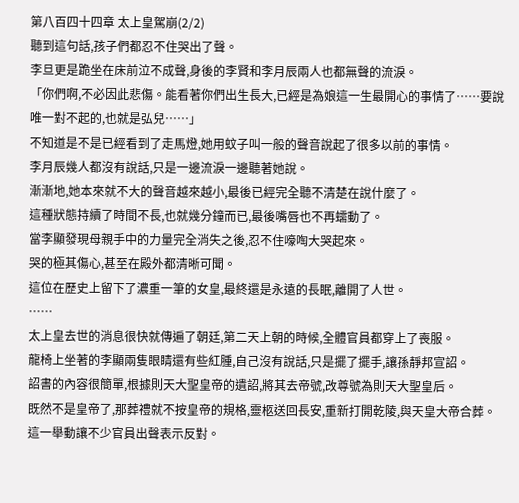第八百四十四章 太上皇駕崩(2/2)
聽到這句話,孩子們都忍不住哭出了聲。
李旦更是跪坐在床前泣不成聲,身後的李賢和李月辰兩人也都無聲的流淚。
「你們啊,不必因此悲傷。能看著你們出生長大,已經是為娘這一生最開心的事情了……要說唯一對不起的,也就是弘兒……」
不知道是不是已經看到了走馬燈,她用蚊子叫一般的聲音說起了很多以前的事情。
李月辰幾人都沒有說話,只是一邊流淚一邊聽著她說。
漸漸地,她本來就不大的聲音越來越小,最後已經完全聽不清楚在說什麼了。
這種狀態持續了時間不長,也就幾分鐘而已,最後嘴唇也不再蠕動了。
當李顯發現母親手中的力量完全消失之後,忍不住嚎啕大哭起來。
哭的極其傷心,甚至在殿外都清晰可聞。
這位在歷史上留下了濃重一筆的女皇,最終還是永遠的長眠,離開了人世。
……
太上皇去世的消息很快就傳遍了朝廷,第二天上朝的時候,全體官員都穿上了喪服。
龍椅上坐著的李顯兩隻眼睛還有些紅腫,自己沒有說話,只是擺了擺手,讓孫靜邦宣詔。
詔書的內容很簡單,根據則天大聖皇帝的遺詔,將其去帝號,改尊號為則天大聖皇后。
既然不是皇帝了,那葬禮就不按皇帝的規格,靈柩送回長安,重新打開乾陵,與天皇大帝合葬。
這一舉動讓不少官員出聲表示反對。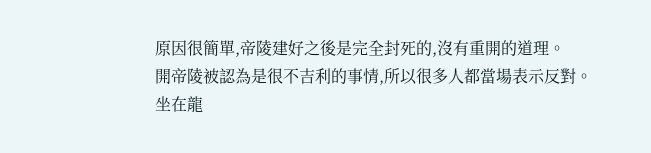原因很簡單,帝陵建好之後是完全封死的,沒有重開的道理。
開帝陵被認為是很不吉利的事情,所以很多人都當場表示反對。
坐在龍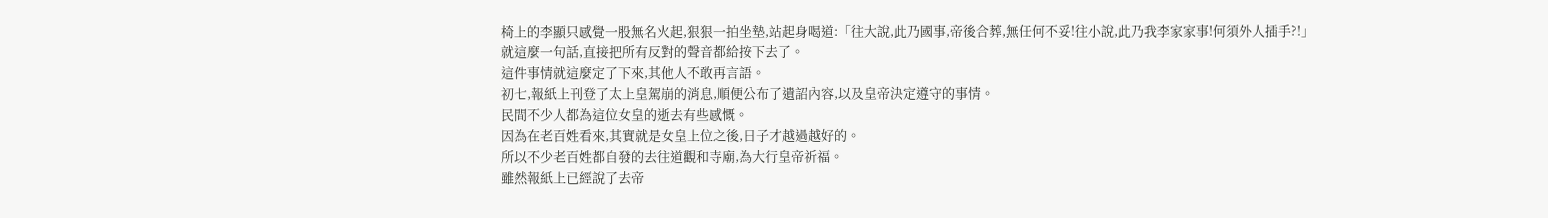椅上的李顯只感覺一股無名火起,狠狠一拍坐墊,站起身喝道:「往大說,此乃國事,帝後合葬,無任何不妥!往小說,此乃我李家家事!何須外人插手?!」
就這麼一句話,直接把所有反對的聲音都給按下去了。
這件事情就這麼定了下來,其他人不敢再言語。
初七,報紙上刊登了太上皇駕崩的消息,順便公布了遺詔內容,以及皇帝決定遵守的事情。
民間不少人都為這位女皇的逝去有些感慨。
因為在老百姓看來,其實就是女皇上位之後,日子才越過越好的。
所以不少老百姓都自發的去往道觀和寺廟,為大行皇帝祈福。
雖然報紙上已經說了去帝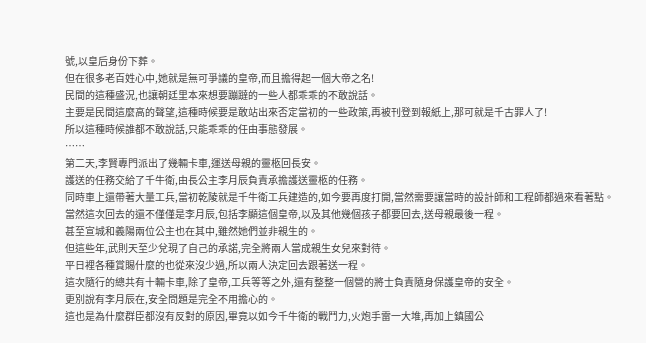號,以皇后身份下葬。
但在很多老百姓心中,她就是無可爭議的皇帝,而且擔得起一個大帝之名!
民間的這種盛況,也讓朝廷里本來想要蹦躂的一些人都乖乖的不敢說話。
主要是民間這麼高的聲望,這種時候要是敢站出來否定當初的一些政策,再被刊登到報紙上,那可就是千古罪人了!
所以這種時候誰都不敢說話,只能乖乖的任由事態發展。
……
第二天,李賢專門派出了幾輛卡車,運送母親的靈柩回長安。
護送的任務交給了千牛衛,由長公主李月辰負責承擔護送靈柩的任務。
同時車上還帶著大量工兵,當初乾陵就是千牛衛工兵建造的,如今要再度打開,當然需要讓當時的設計師和工程師都過來看著點。
當然這次回去的還不僅僅是李月辰,包括李顯這個皇帝,以及其他幾個孩子都要回去,送母親最後一程。
甚至宣城和義陽兩位公主也在其中,雖然她們並非親生的。
但這些年,武則天至少兌現了自己的承諾,完全將兩人當成親生女兒來對待。
平日裡各種賞賜什麼的也從來沒少過,所以兩人決定回去跟著送一程。
這次隨行的總共有十輛卡車,除了皇帝,工兵等等之外,還有整整一個營的將士負責隨身保護皇帝的安全。
更別說有李月辰在,安全問題是完全不用擔心的。
這也是為什麼群臣都沒有反對的原因,畢竟以如今千牛衛的戰鬥力,火炮手雷一大堆,再加上鎮國公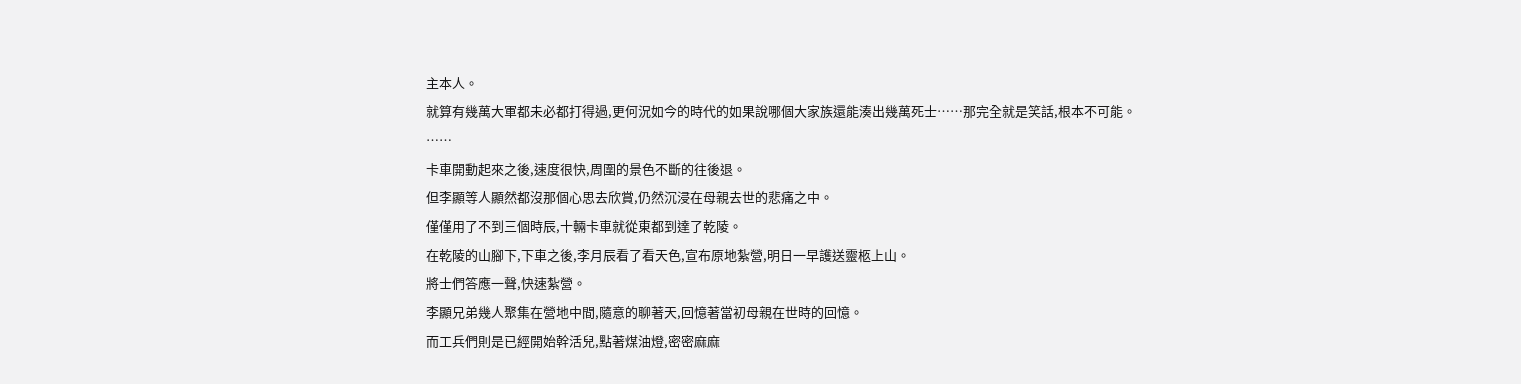主本人。
就算有幾萬大軍都未必都打得過,更何況如今的時代的如果說哪個大家族還能湊出幾萬死士……那完全就是笑話,根本不可能。
……
卡車開動起來之後,速度很快,周圍的景色不斷的往後退。
但李顯等人顯然都沒那個心思去欣賞,仍然沉浸在母親去世的悲痛之中。
僅僅用了不到三個時辰,十輛卡車就從東都到達了乾陵。
在乾陵的山腳下,下車之後,李月辰看了看天色,宣布原地紮營,明日一早護送靈柩上山。
將士們答應一聲,快速紮營。
李顯兄弟幾人聚集在營地中間,隨意的聊著天,回憶著當初母親在世時的回憶。
而工兵們則是已經開始幹活兒,點著煤油燈,密密麻麻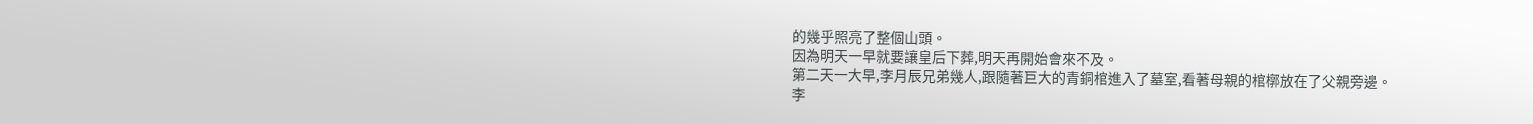的幾乎照亮了整個山頭。
因為明天一早就要讓皇后下葬,明天再開始會來不及。
第二天一大早,李月辰兄弟幾人,跟隨著巨大的青銅棺進入了墓室,看著母親的棺槨放在了父親旁邊。
李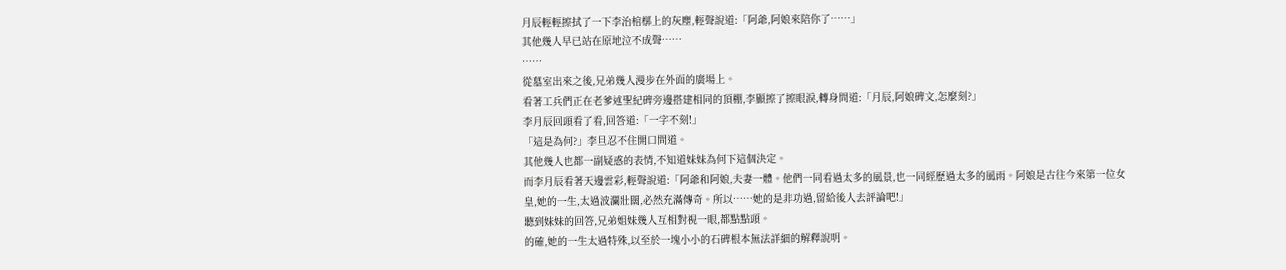月辰輕輕擦拭了一下李治棺槨上的灰塵,輕聲說道:「阿爺,阿娘來陪你了……」
其他幾人早已站在原地泣不成聲……
……
從墓室出來之後,兄弟幾人漫步在外面的廣場上。
看著工兵們正在老爹述聖紀碑旁邊搭建相同的頂棚,李顯擦了擦眼淚,轉身問道:「月辰,阿娘碑文,怎麼刻?」
李月辰回頭看了看,回答道:「一字不刻!」
「這是為何?」李旦忍不住開口問道。
其他幾人也都一副疑惑的表情,不知道妹妹為何下這個決定。
而李月辰看著天邊雲彩,輕聲說道:「阿爺和阿娘,夫妻一體。他們一同看過太多的風景,也一同經歷過太多的風雨。阿娘是古往今來第一位女皇,她的一生,太過波瀾壯闊,必然充滿傳奇。所以……她的是非功過,留給後人去評論吧!」
聽到妹妹的回答,兄弟姐妹幾人互相對視一眼,都點點頭。
的確,她的一生太過特殊,以至於一塊小小的石碑根本無法詳細的解釋說明。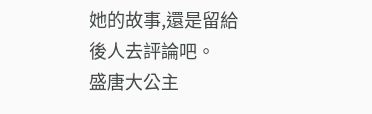她的故事,還是留給後人去評論吧。
盛唐大公主